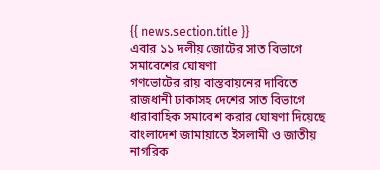{{ news.section.title }}
এবার ১১ দলীয় জোটের সাত বিভাগে সমাবেশের ঘোষণা
গণভোটের রায় বাস্তবায়নের দাবিতে রাজধানী ঢাকাসহ দেশের সাত বিভাগে ধারাবাহিক সমাবেশ করার ঘোষণা দিয়েছে বাংলাদেশ জামায়াতে ইসলামী ও জাতীয় নাগরিক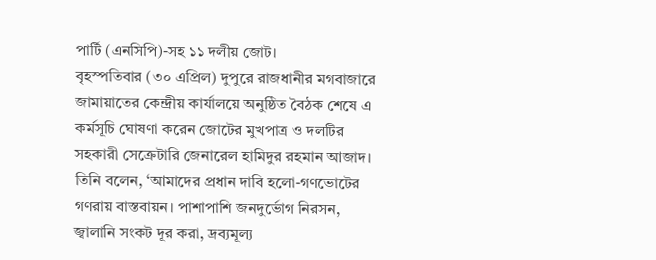পার্টি (এনসিপি)-সহ ১১ দলীয় জোট।
বৃহস্পতিবার (৩০ এপ্রিল) দুপুরে রাজধানীর মগবাজারে জামায়াতের কেন্দ্রীয় কার্যালয়ে অনুষ্ঠিত বৈঠক শেষে এ কর্মসূচি ঘোষণা করেন জোটের মুখপাত্র ও দলটির সহকারী সেক্রেটারি জেনারেল হামিদুর রহমান আজাদ।
তিনি বলেন, ‘আমাদের প্রধান দাবি হলো-গণভোটের গণরায় বাস্তবায়ন। পাশাপাশি জনদুর্ভোগ নিরসন, জ্বালানি সংকট দূর করা, দ্রব্যমূল্য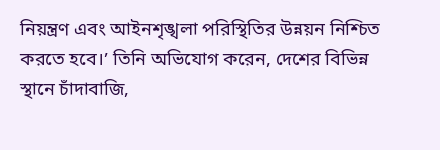নিয়ন্ত্রণ এবং আইনশৃঙ্খলা পরিস্থিতির উন্নয়ন নিশ্চিত করতে হবে।’ তিনি অভিযোগ করেন, দেশের বিভিন্ন স্থানে চাঁদাবাজি,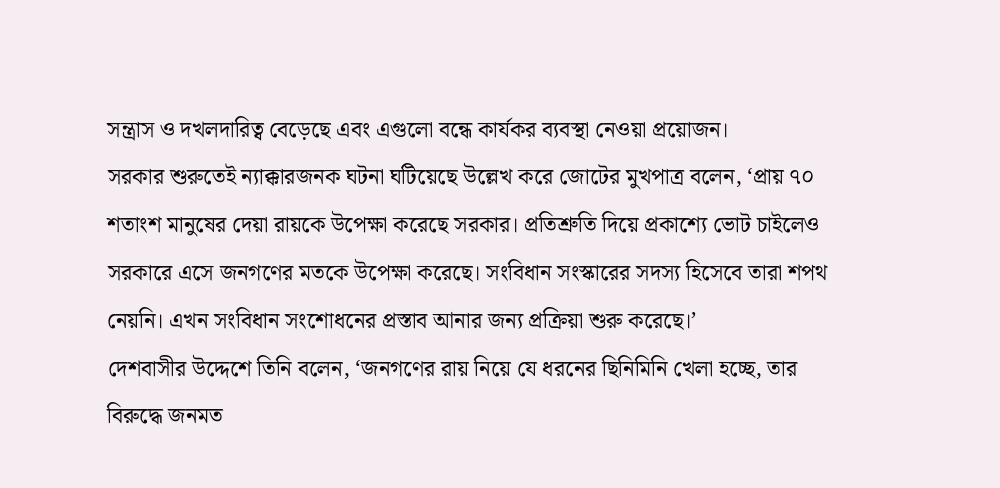সন্ত্রাস ও দখলদারিত্ব বেড়েছে এবং এগুলো বন্ধে কার্যকর ব্যবস্থা নেওয়া প্রয়োজন।
সরকার শুরুতেই ন্যাক্কারজনক ঘটনা ঘটিয়েছে উল্লেখ করে জোটের মুখপাত্র বলেন, ‘প্রায় ৭০ শতাংশ মানুষের দেয়া রায়কে উপেক্ষা করেছে সরকার। প্রতিশ্রুতি দিয়ে প্রকাশ্যে ভোট চাইলেও সরকারে এসে জনগণের মতকে উপেক্ষা করেছে। সংবিধান সংস্কারের সদস্য হিসেবে তারা শপথ নেয়নি। এখন সংবিধান সংশোধনের প্রস্তাব আনার জন্য প্রক্রিয়া শুরু করেছে।’
দেশবাসীর উদ্দেশে তিনি বলেন, ‘জনগণের রায় নিয়ে যে ধরনের ছিনিমিনি খেলা হচ্ছে, তার বিরুদ্ধে জনমত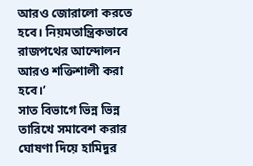আরও জোরালো করতে হবে। নিয়মতান্ত্রিকভাবে রাজপথের আন্দোলন আরও শক্তিশালী করা হবে।’
সাত বিভাগে ভিন্ন ভিন্ন তারিখে সমাবেশ করার ঘোষণা দিয়ে হামিদুর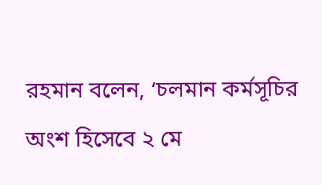রহমান বলেন, ‘চলমান কর্মসূচির অংশ হিসেবে ২ মে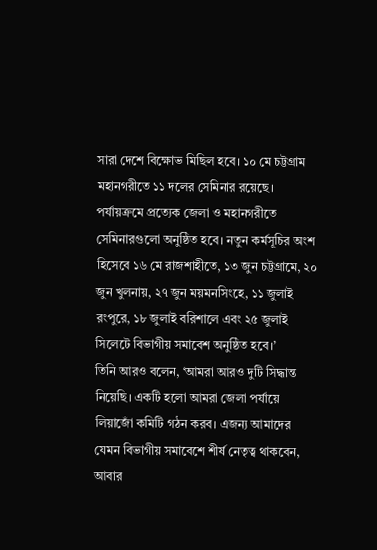সারা দেশে বিক্ষোভ মিছিল হবে। ১০ মে চট্টগ্রাম মহানগরীতে ১১ দলের সেমিনার রয়েছে। পর্যায়ক্রমে প্রত্যেক জেলা ও মহানগরীতে সেমিনারগুলো অনুষ্ঠিত হবে। নতুন কর্মসূচির অংশ হিসেবে ১৬ মে রাজশাহীতে, ১৩ জুন চট্টগ্রামে, ২০ জুন খুলনায়, ২৭ জুন ময়মনসিংহে, ১১ জুলাই রংপুরে, ১৮ জুলাই বরিশালে এবং ২৫ জুলাই সিলেটে বিভাগীয় সমাবেশ অনুষ্ঠিত হবে।’
তিনি আরও বলেন, ‘আমরা আরও দুটি সিদ্ধান্ত নিয়েছি। একটি হলো আমরা জেলা পর্যায়ে লিয়াজোঁ কমিটি গঠন করব। এজন্য আমাদের যেমন বিভাগীয় সমাবেশে শীর্ষ নেতৃত্ব থাকবেন, আবার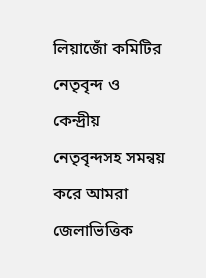লিয়াজোঁ কমিটির নেতৃবৃন্দ ও কেন্দ্রীয় নেতৃবৃন্দসহ সমন্বয় করে আমরা জেলাভিত্তিক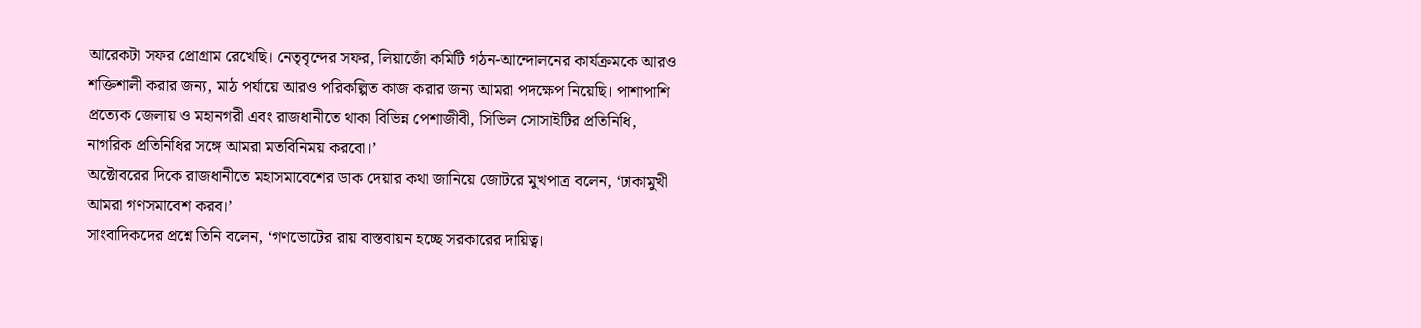আরেকটা সফর প্রোগ্রাম রেখেছি। নেতৃবৃন্দের সফর, লিয়াজোঁ কমিটি গঠন-আন্দোলনের কার্যক্রমকে আরও শক্তিশালী করার জন্য, মাঠ পর্যায়ে আরও পরিকল্পিত কাজ করার জন্য আমরা পদক্ষেপ নিয়েছি। পাশাপাশি প্রত্যেক জেলায় ও মহানগরী এবং রাজধানীতে থাকা বিভিন্ন পেশাজীবী, সিভিল সোসাইটির প্রতিনিধি, নাগরিক প্রতিনিধির সঙ্গে আমরা মতবিনিময় করবো।’
অক্টোবরের দিকে রাজধানীতে মহাসমাবেশের ডাক দেয়ার কথা জানিয়ে জোটরে মুখপাত্র বলেন, ‘ঢাকামুখী আমরা গণসমাবেশ করব।’
সাংবাদিকদের প্রশ্নে তিনি বলেন, ‘গণভোটের রায় বাস্তবায়ন হচ্ছে সরকারের দায়িত্ব।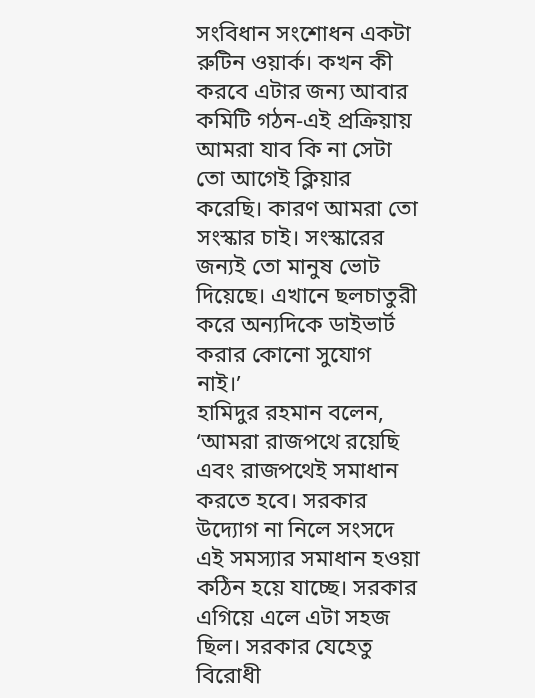সংবিধান সংশোধন একটা রুটিন ওয়ার্ক। কখন কী করবে এটার জন্য আবার কমিটি গঠন-এই প্রক্রিয়ায় আমরা যাব কি না সেটা তো আগেই ক্লিয়ার করেছি। কারণ আমরা তো সংস্কার চাই। সংস্কারের জন্যই তো মানুষ ভোট দিয়েছে। এখানে ছলচাতুরী করে অন্যদিকে ডাইভার্ট করার কোনো সুযোগ নাই।’
হামিদুর রহমান বলেন, ‘আমরা রাজপথে রয়েছি এবং রাজপথেই সমাধান করতে হবে। সরকার উদ্যোগ না নিলে সংসদে এই সমস্যার সমাধান হওয়া কঠিন হয়ে যাচ্ছে। সরকার এগিয়ে এলে এটা সহজ ছিল। সরকার যেহেতু বিরোধী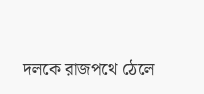দলকে রাজপথে ঠেলে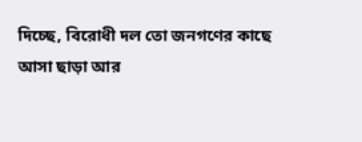দিচ্ছে, বিরোধী দল তো জনগণের কাছে আসা ছাড়া আর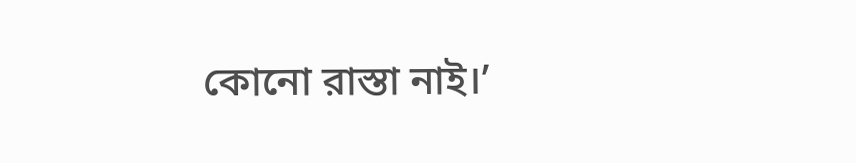কোনো রাস্তা নাই।’